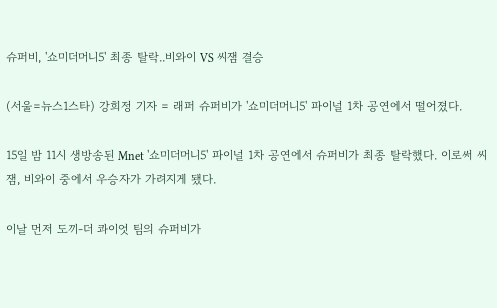슈퍼비, '쇼미더머니5' 최종 탈락..비와이 VS 씨잼 결승

(서울=뉴스1스타) 강희정 기자 = 래퍼 슈퍼비가 '쇼미더머니5' 파이널 1차 공연에서 떨어졌다.

15일 밤 11시 생방송된 Mnet '쇼미더머니5' 파이널 1차 공연에서 슈퍼비가 최종 탈락했다. 이로써 씨잼, 비와이 중에서 우승자가 가려지게 됐다.

이날 먼저 도끼-더 콰이엇 팀의 슈퍼비가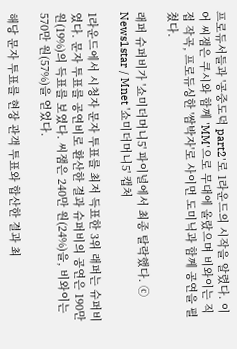프로듀서들과 '공중도덕 part2'로 1라운드의 시작을 알렸다. 이어 씨잼은 쿠시와 함께 'MM'으로 무대에 올랐으며 비와이는 직접 작곡, 프로듀싱한 '쌈박자'로 사이먼 도미닉과 함께 공연을 펼쳤다.

래퍼 슈퍼비가 '쇼미더머니5' 파이널에서 최종 탈락했다. ⓒ News1star / Mnet '쇼미더머니5' 캡처

1라운드에서 시청자 문자 투표를 최저 득표한 3위 래퍼는 슈퍼비였다. 문자 투표를 공연비로 환산한 결과 슈퍼비의 공연은 190만 원(19%)의 득표를 보였다. 씨잼은 240만 원(24%)을, 비와이는 570만 원(57%)을 얻었다.

해당 문자 투표를 현장 관객 투표와 합산한 결과 최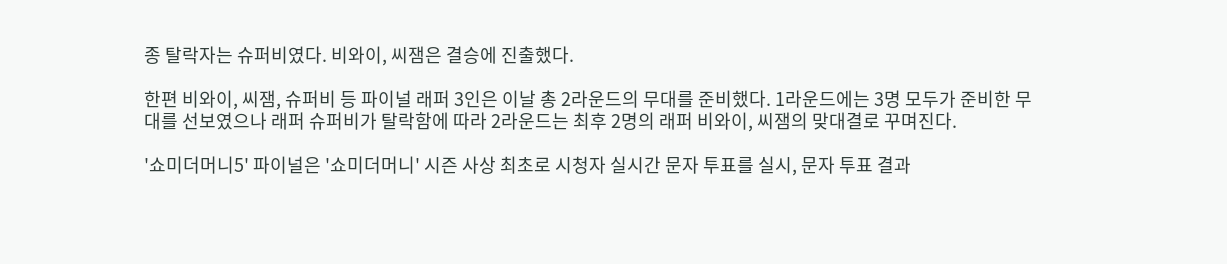종 탈락자는 슈퍼비였다. 비와이, 씨잼은 결승에 진출했다.

한편 비와이, 씨잼, 슈퍼비 등 파이널 래퍼 3인은 이날 총 2라운드의 무대를 준비했다. 1라운드에는 3명 모두가 준비한 무대를 선보였으나 래퍼 슈퍼비가 탈락함에 따라 2라운드는 최후 2명의 래퍼 비와이, 씨잼의 맞대결로 꾸며진다.

'쇼미더머니5' 파이널은 '쇼미더머니' 시즌 사상 최초로 시청자 실시간 문자 투표를 실시, 문자 투표 결과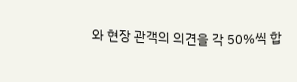와 현장 관객의 의견을 각 50%씩 합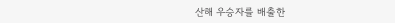산해 우승자를 배출한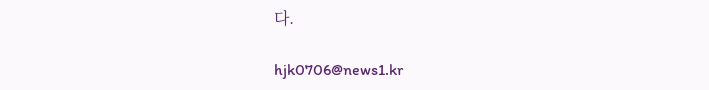다.

hjk0706@news1.kr